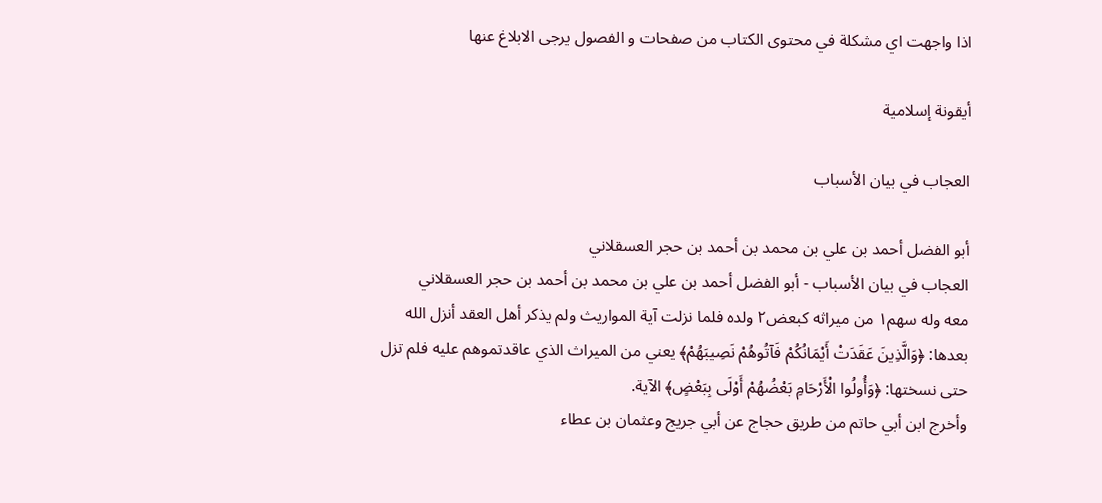اذا واجهت اي مشكلة في محتوى الكتاب من صفحات و الفصول يرجى الابلاغ عنها

أيقونة إسلامية

العجاب في بيان الأسباب

أبو الفضل أحمد بن علي بن محمد بن أحمد بن حجر العسقلاني
العجاب في بيان الأسباب - أبو الفضل أحمد بن علي بن محمد بن أحمد بن حجر العسقلاني
معه وله سهم١ من ميراثه كبعض٢ ولده فلما نزلت آية المواريث ولم يذكر أهل العقد أنزل الله بعدها: ﴿وَالَّذِينَ عَقَدَتْ أَيْمَانُكُمْ فَآتُوهُمْ نَصِيبَهُمْ﴾ يعني من الميراث الذي عاقدتموهم عليه فلم تزل حتى نسختها: ﴿وَأُولُوا الْأَرْحَامِ بَعْضُهُمْ أَوْلَى بِبَعْضٍ﴾ الآية.
وأخرج ابن أبي حاتم من طريق حجاج عن أبي جريج وعثمان بن عطاء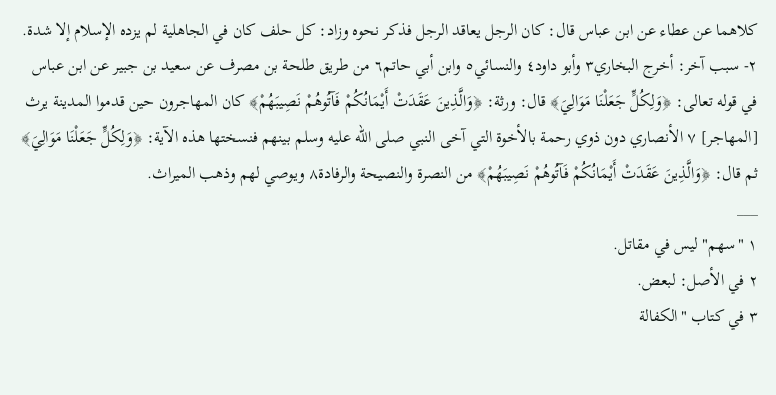كلاهما عن عطاء عن ابن عباس قال: كان الرجل يعاقد الرجل فذكر نحوه وزاد: كل حلف كان في الجاهلية لم يزده الإسلام إلا شدة.
٢- سبب آخر: أخرج البخاري٣ وأبو داود٤ والنسائي٥ وابن أبي حاتم٦ من طريق طلحة بن مصرف عن سعيد بن جبير عن ابن عباس في قوله تعالى: ﴿وَلِكُلٍّ جَعَلْنَا مَوَالِيَ﴾ قال: ورثة: ﴿وَالَّذِينَ عَقَدَتْ أَيْمَانُكُمْ فَآتُوهُمْ نَصِيبَهُمْ﴾ كان المهاجرون حين قدموا المدينة يرث [المهاجر] ٧ الأنصاري دون ذوي رحمة بالأخوة التي آخى النبي صلى الله عليه وسلم بينهم فنسختها هذه الآية: ﴿وَلِكُلٍّ جَعَلْنَا مَوَالِيَ﴾ ثم قال: ﴿وَالَّذِينَ عَقَدَتْ أَيْمَانُكُمْ فَآتُوهُمْ نَصِيبَهُمْ﴾ من النصرة والنصيحة والرفادة٨ ويوصي لهم وذهب الميراث.
___
١ "سهم" ليس في مقاتل.
٢ في الأصل: لبعض.
٣ في كتاب "الكفالة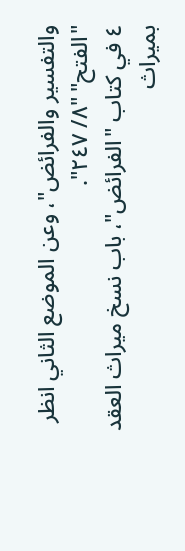والتفسير والفرائض"، وعن الموضع الثاني انظر "الفتح" "٨/ ٢٤٧".
٤ في كتاب "الفرائض"، باب نسخ ميراث العقد بميراث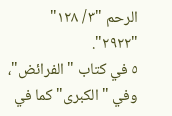الرحم "٣/ ١٢٨" "٢٩٢٢".
٥ في كتاب "الفرائض"، وفي "الكبرى" كما في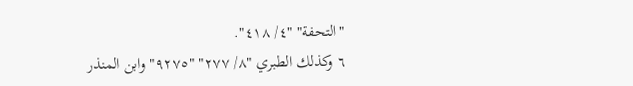"التحفة" "٤/ ٤١٨".
٦ وكذلك الطبري "٨/ ٢٧٧" "٩٢٧٥" وابن المنذر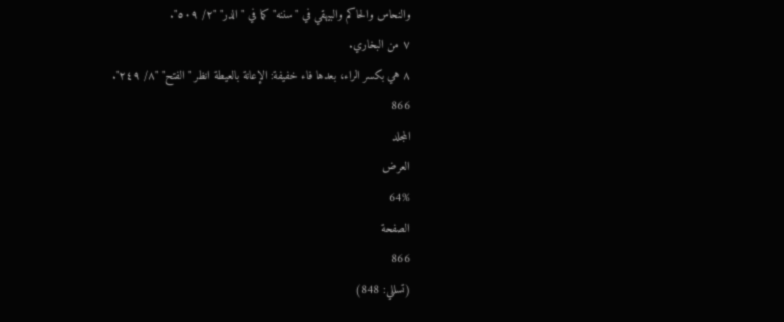والنحاس والحاكم والبيهقي في "سننه" كما في "الدر" "٢/ ٥٠٩".
٧ من البخاري.
٨ هي بكسر الراء، بعدها فاء خفيفة: الإعانة بالعيطة انظر "الفتح" "٨/ ٢٤٩".
866
المجلد
العرض
64%
الصفحة
866
(تسللي: 848)